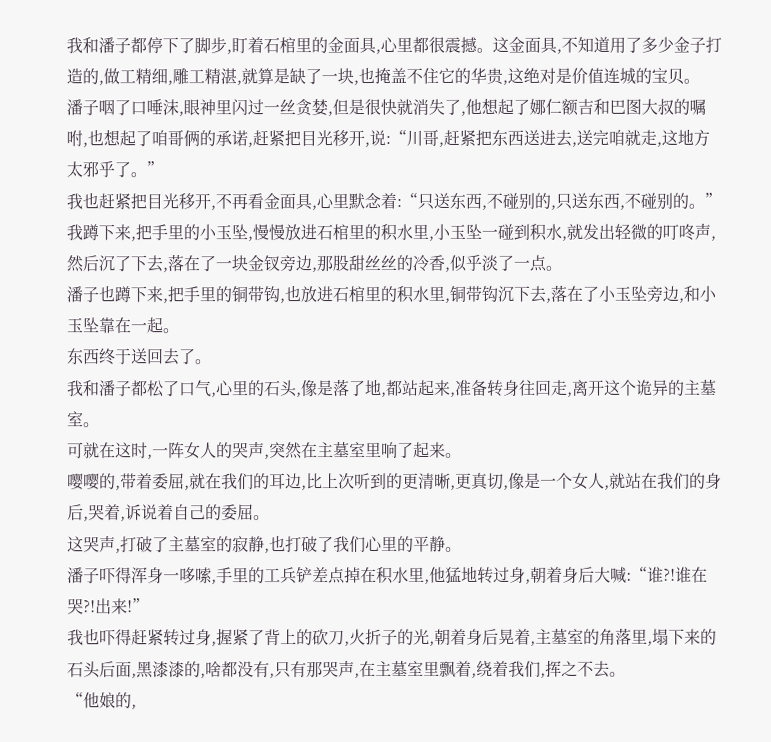我和潘子都停下了脚步,盯着石棺里的金面具,心里都很震撼。这金面具,不知道用了多少金子打造的,做工精细,雕工精湛,就算是缺了一块,也掩盖不住它的华贵,这绝对是价值连城的宝贝。
潘子咽了口唾沫,眼神里闪过一丝贪婪,但是很快就消失了,他想起了娜仁额吉和巴图大叔的嘱咐,也想起了咱哥俩的承诺,赶紧把目光移开,说:“川哥,赶紧把东西送进去,送完咱就走,这地方太邪乎了。”
我也赶紧把目光移开,不再看金面具,心里默念着:“只送东西,不碰别的,只送东西,不碰别的。”
我蹲下来,把手里的小玉坠,慢慢放进石棺里的积水里,小玉坠一碰到积水,就发出轻微的叮咚声,然后沉了下去,落在了一块金钗旁边,那股甜丝丝的冷香,似乎淡了一点。
潘子也蹲下来,把手里的铜带钩,也放进石棺里的积水里,铜带钩沉下去,落在了小玉坠旁边,和小玉坠靠在一起。
东西终于送回去了。
我和潘子都松了口气,心里的石头,像是落了地,都站起来,准备转身往回走,离开这个诡异的主墓室。
可就在这时,一阵女人的哭声,突然在主墓室里响了起来。
嘤嘤的,带着委屈,就在我们的耳边,比上次听到的更清晰,更真切,像是一个女人,就站在我们的身后,哭着,诉说着自己的委屈。
这哭声,打破了主墓室的寂静,也打破了我们心里的平静。
潘子吓得浑身一哆嗦,手里的工兵铲差点掉在积水里,他猛地转过身,朝着身后大喊:“谁?!谁在哭?!出来!”
我也吓得赶紧转过身,握紧了背上的砍刀,火折子的光,朝着身后晃着,主墓室的角落里,塌下来的石头后面,黑漆漆的,啥都没有,只有那哭声,在主墓室里飘着,绕着我们,挥之不去。
“他娘的,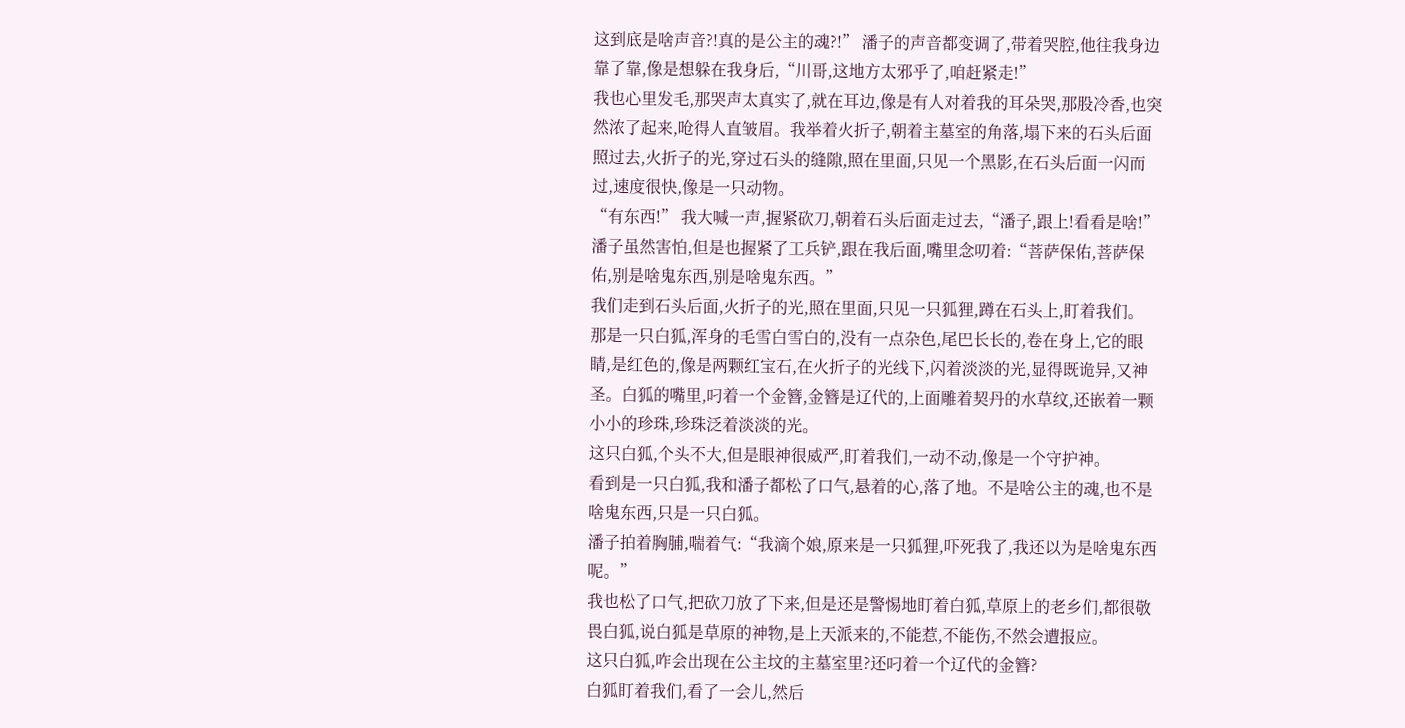这到底是啥声音?!真的是公主的魂?!” 潘子的声音都变调了,带着哭腔,他往我身边靠了靠,像是想躲在我身后,“川哥,这地方太邪乎了,咱赶紧走!”
我也心里发毛,那哭声太真实了,就在耳边,像是有人对着我的耳朵哭,那股冷香,也突然浓了起来,呛得人直皱眉。我举着火折子,朝着主墓室的角落,塌下来的石头后面照过去,火折子的光,穿过石头的缝隙,照在里面,只见一个黑影,在石头后面一闪而过,速度很快,像是一只动物。
“有东西!” 我大喊一声,握紧砍刀,朝着石头后面走过去,“潘子,跟上!看看是啥!”
潘子虽然害怕,但是也握紧了工兵铲,跟在我后面,嘴里念叨着:“菩萨保佑,菩萨保佑,别是啥鬼东西,别是啥鬼东西。”
我们走到石头后面,火折子的光,照在里面,只见一只狐狸,蹲在石头上,盯着我们。
那是一只白狐,浑身的毛雪白雪白的,没有一点杂色,尾巴长长的,卷在身上,它的眼睛,是红色的,像是两颗红宝石,在火折子的光线下,闪着淡淡的光,显得既诡异,又神圣。白狐的嘴里,叼着一个金簪,金簪是辽代的,上面雕着契丹的水草纹,还嵌着一颗小小的珍珠,珍珠泛着淡淡的光。
这只白狐,个头不大,但是眼神很威严,盯着我们,一动不动,像是一个守护神。
看到是一只白狐,我和潘子都松了口气,悬着的心,落了地。不是啥公主的魂,也不是啥鬼东西,只是一只白狐。
潘子拍着胸脯,喘着气:“我滴个娘,原来是一只狐狸,吓死我了,我还以为是啥鬼东西呢。”
我也松了口气,把砍刀放了下来,但是还是警惕地盯着白狐,草原上的老乡们,都很敬畏白狐,说白狐是草原的神物,是上天派来的,不能惹,不能伤,不然会遭报应。
这只白狐,咋会出现在公主坟的主墓室里?还叼着一个辽代的金簪?
白狐盯着我们,看了一会儿,然后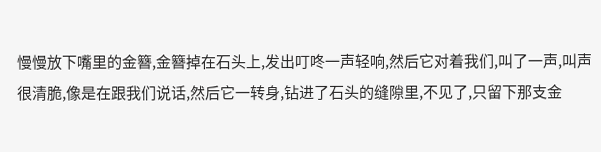慢慢放下嘴里的金簪,金簪掉在石头上,发出叮咚一声轻响,然后它对着我们,叫了一声,叫声很清脆,像是在跟我们说话,然后它一转身,钻进了石头的缝隙里,不见了,只留下那支金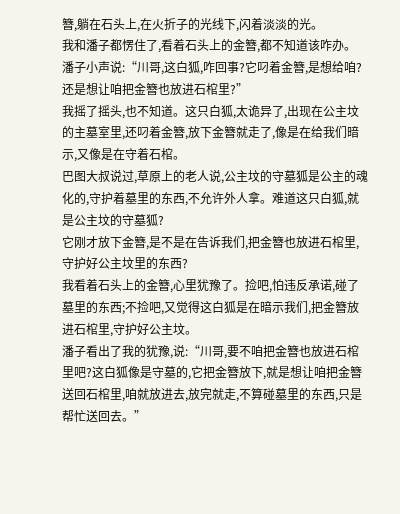簪,躺在石头上,在火折子的光线下,闪着淡淡的光。
我和潘子都愣住了,看着石头上的金簪,都不知道该咋办。
潘子小声说:“川哥,这白狐,咋回事?它叼着金簪,是想给咱?还是想让咱把金簪也放进石棺里?”
我摇了摇头,也不知道。这只白狐,太诡异了,出现在公主坟的主墓室里,还叼着金簪,放下金簪就走了,像是在给我们暗示,又像是在守着石棺。
巴图大叔说过,草原上的老人说,公主坟的守墓狐是公主的魂化的,守护着墓里的东西,不允许外人拿。难道这只白狐,就是公主坟的守墓狐?
它刚才放下金簪,是不是在告诉我们,把金簪也放进石棺里,守护好公主坟里的东西?
我看着石头上的金簪,心里犹豫了。捡吧,怕违反承诺,碰了墓里的东西;不捡吧,又觉得这白狐是在暗示我们,把金簪放进石棺里,守护好公主坟。
潘子看出了我的犹豫,说:“川哥,要不咱把金簪也放进石棺里吧?这白狐像是守墓的,它把金簪放下,就是想让咱把金簪送回石棺里,咱就放进去,放完就走,不算碰墓里的东西,只是帮忙送回去。”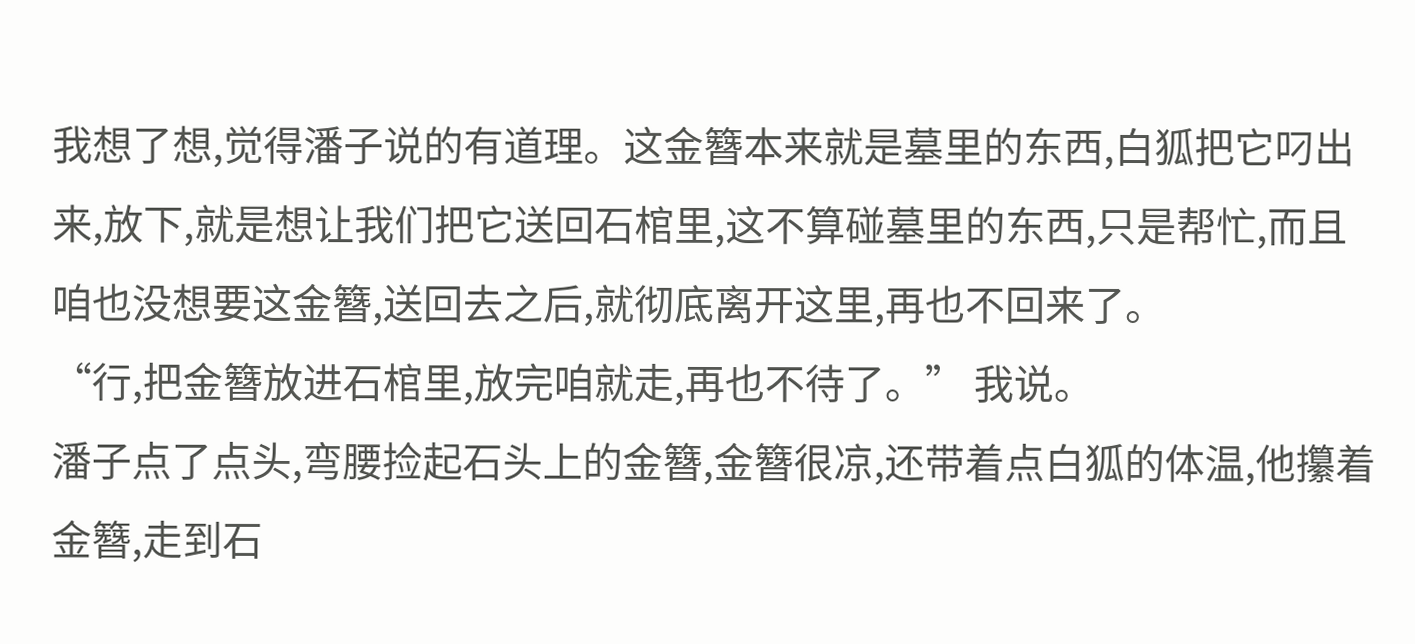我想了想,觉得潘子说的有道理。这金簪本来就是墓里的东西,白狐把它叼出来,放下,就是想让我们把它送回石棺里,这不算碰墓里的东西,只是帮忙,而且咱也没想要这金簪,送回去之后,就彻底离开这里,再也不回来了。
“行,把金簪放进石棺里,放完咱就走,再也不待了。” 我说。
潘子点了点头,弯腰捡起石头上的金簪,金簪很凉,还带着点白狐的体温,他攥着金簪,走到石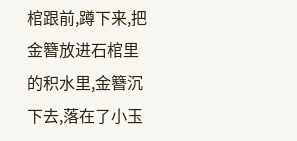棺跟前,蹲下来,把金簪放进石棺里的积水里,金簪沉下去,落在了小玉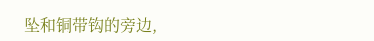坠和铜带钩的旁边,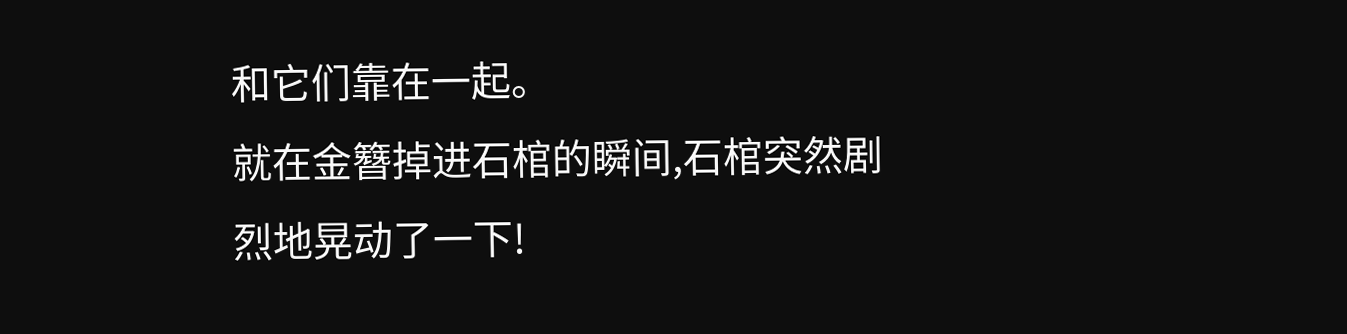和它们靠在一起。
就在金簪掉进石棺的瞬间,石棺突然剧烈地晃动了一下!